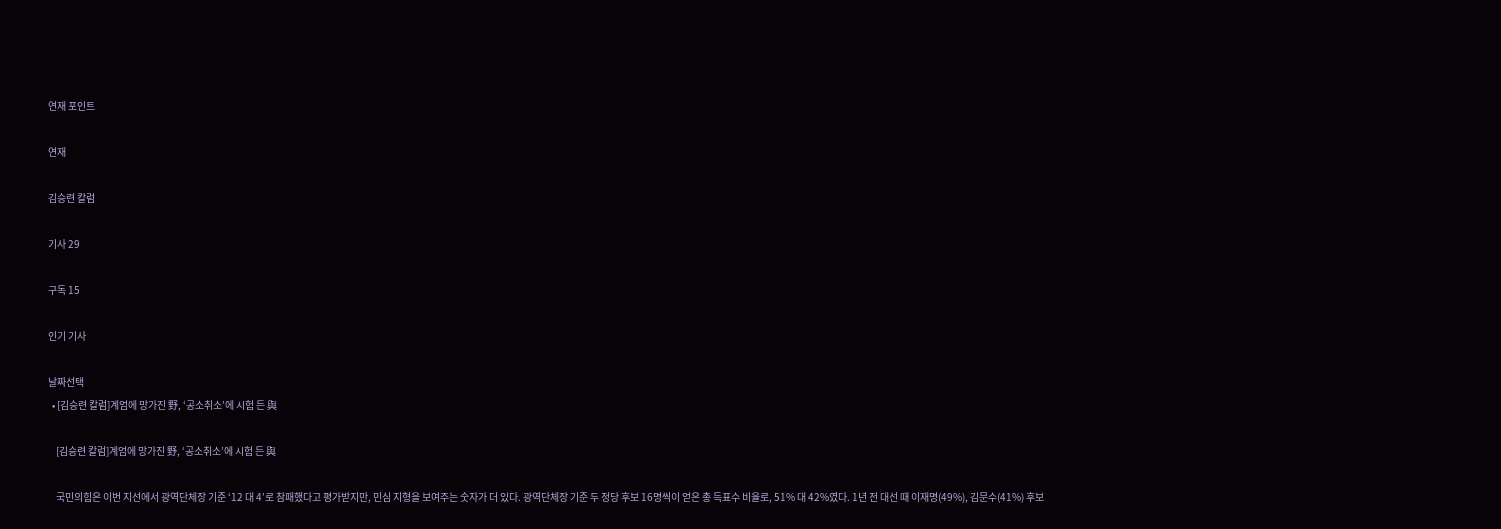연재 포인트

연재

김승련 칼럼

기사 29

구독 15

인기 기사

날짜선택
  • [김승련 칼럼]계엄에 망가진 野, ‘공소취소’에 시험 든 與

    [김승련 칼럼]계엄에 망가진 野, ‘공소취소’에 시험 든 與

    국민의힘은 이번 지선에서 광역단체장 기준 ‘12 대 4’로 참패했다고 평가받지만, 민심 지형을 보여주는 숫자가 더 있다. 광역단체장 기준 두 정당 후보 16명씩이 얻은 총 득표수 비율로, 51% 대 42%였다. 1년 전 대선 때 이재명(49%), 김문수(41%) 후보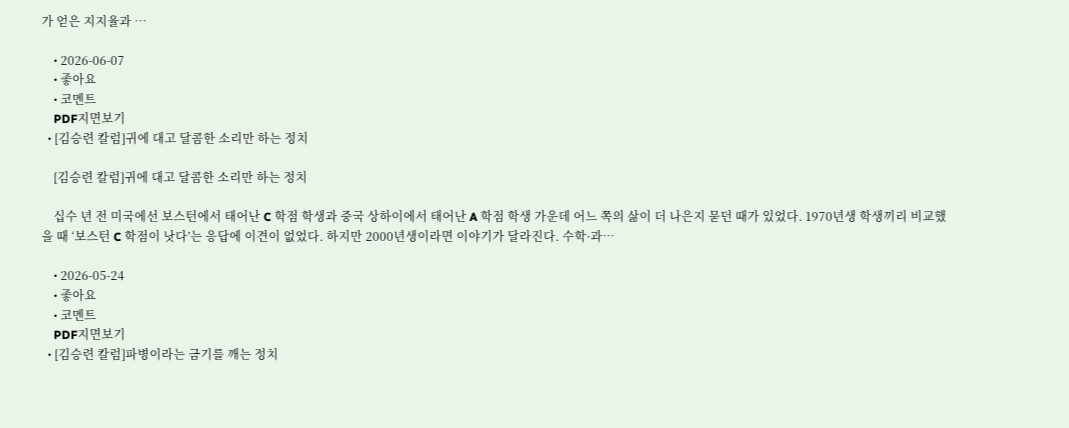가 얻은 지지율과 …

    • 2026-06-07
    • 좋아요
    • 코멘트
    PDF지면보기
  • [김승련 칼럼]귀에 대고 달콤한 소리만 하는 정치

    [김승련 칼럼]귀에 대고 달콤한 소리만 하는 정치

    십수 년 전 미국에선 보스턴에서 태어난 C 학점 학생과 중국 상하이에서 태어난 A 학점 학생 가운데 어느 쪽의 삶이 더 나은지 묻던 때가 있었다. 1970년생 학생끼리 비교했을 때 ‘보스턴 C 학점이 낫다’는 응답에 이견이 없었다. 하지만 2000년생이라면 이야기가 달라진다. 수학·과…

    • 2026-05-24
    • 좋아요
    • 코멘트
    PDF지면보기
  • [김승련 칼럼]파병이라는 금기를 깨는 정치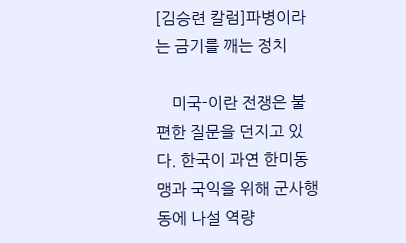[김승련 칼럼]파병이라는 금기를 깨는 정치

    미국-이란 전쟁은 불편한 질문을 던지고 있다. 한국이 과연 한미동맹과 국익을 위해 군사행동에 나설 역량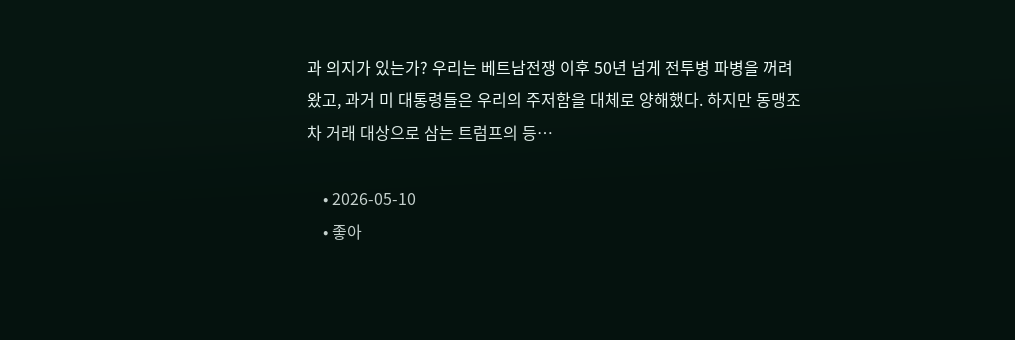과 의지가 있는가? 우리는 베트남전쟁 이후 50년 넘게 전투병 파병을 꺼려 왔고, 과거 미 대통령들은 우리의 주저함을 대체로 양해했다. 하지만 동맹조차 거래 대상으로 삼는 트럼프의 등…

    • 2026-05-10
    • 좋아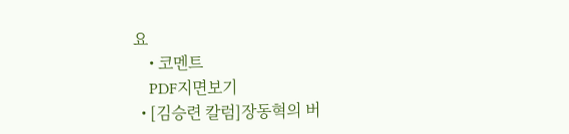요
    • 코멘트
    PDF지면보기
  • [김승련 칼럼]장동혁의 버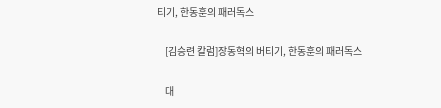티기, 한동훈의 패러독스

    [김승련 칼럼]장동혁의 버티기, 한동훈의 패러독스

    대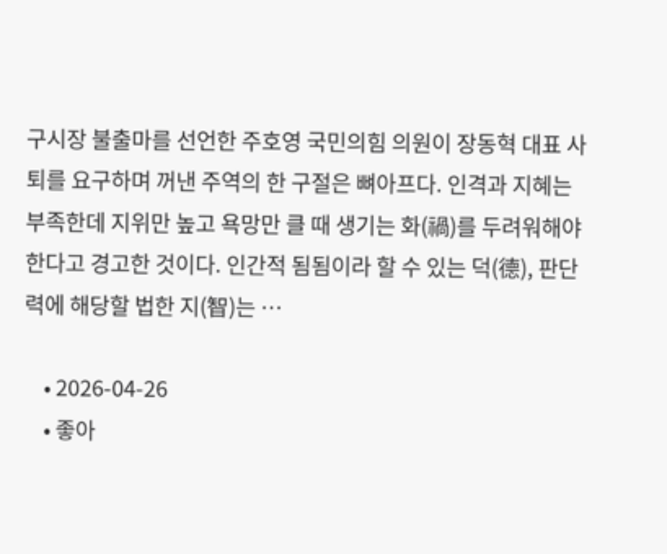구시장 불출마를 선언한 주호영 국민의힘 의원이 장동혁 대표 사퇴를 요구하며 꺼낸 주역의 한 구절은 뼈아프다. 인격과 지혜는 부족한데 지위만 높고 욕망만 클 때 생기는 화(禍)를 두려워해야 한다고 경고한 것이다. 인간적 됨됨이라 할 수 있는 덕(德), 판단력에 해당할 법한 지(智)는 …

    • 2026-04-26
    • 좋아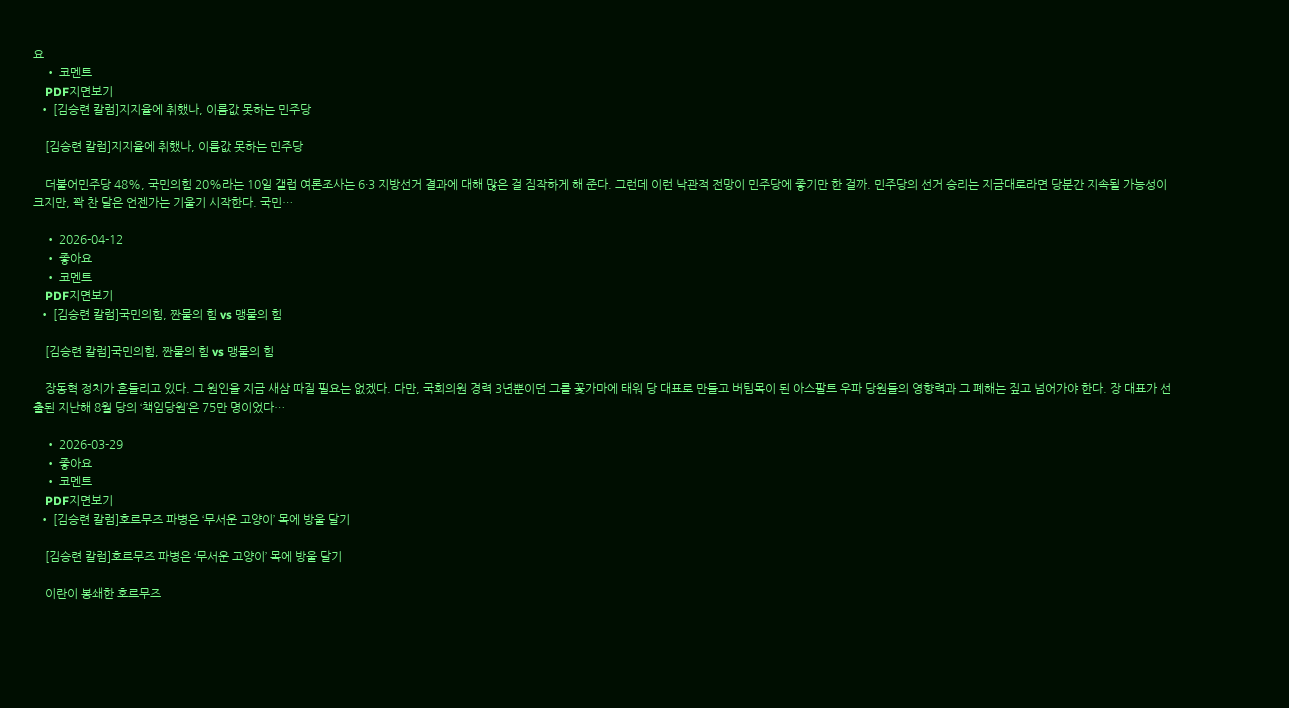요
    • 코멘트
    PDF지면보기
  • [김승련 칼럼]지지율에 취했나, 이름값 못하는 민주당

    [김승련 칼럼]지지율에 취했나, 이름값 못하는 민주당

    더불어민주당 48%, 국민의힘 20%라는 10일 갤럽 여론조사는 6·3 지방선거 결과에 대해 많은 걸 짐작하게 해 준다. 그런데 이런 낙관적 전망이 민주당에 좋기만 한 걸까. 민주당의 선거 승리는 지금대로라면 당분간 지속될 가능성이 크지만, 꽉 찬 달은 언젠가는 기울기 시작한다. 국민…

    • 2026-04-12
    • 좋아요
    • 코멘트
    PDF지면보기
  • [김승련 칼럼]국민의힘, 짠물의 힘 vs 맹물의 힘

    [김승련 칼럼]국민의힘, 짠물의 힘 vs 맹물의 힘

    장동혁 정치가 흔들리고 있다. 그 원인을 지금 새삼 따질 필요는 없겠다. 다만, 국회의원 경력 3년뿐이던 그를 꽃가마에 태워 당 대표로 만들고 버팀목이 된 아스팔트 우파 당원들의 영향력과 그 폐해는 짚고 넘어가야 한다. 장 대표가 선출된 지난해 8월 당의 ‘책임당원’은 75만 명이었다…

    • 2026-03-29
    • 좋아요
    • 코멘트
    PDF지면보기
  • [김승련 칼럼]호르무즈 파병은 ‘무서운 고양이’ 목에 방울 달기

    [김승련 칼럼]호르무즈 파병은 ‘무서운 고양이’ 목에 방울 달기

    이란이 봉쇄한 호르무즈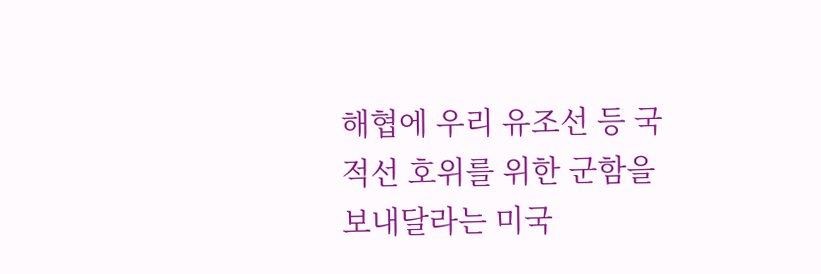해협에 우리 유조선 등 국적선 호위를 위한 군함을 보내달라는 미국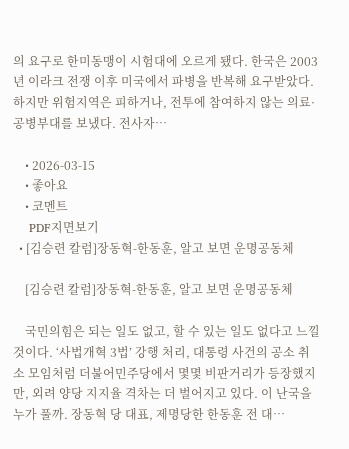의 요구로 한미동맹이 시험대에 오르게 됐다. 한국은 2003년 이라크 전쟁 이후 미국에서 파병을 반복해 요구받았다. 하지만 위험지역은 피하거나, 전투에 참여하지 않는 의료·공병부대를 보냈다. 전사자…

    • 2026-03-15
    • 좋아요
    • 코멘트
    PDF지면보기
  • [김승련 칼럼]장동혁-한동훈, 알고 보면 운명공동체

    [김승련 칼럼]장동혁-한동훈, 알고 보면 운명공동체

    국민의힘은 되는 일도 없고, 할 수 있는 일도 없다고 느낄 것이다. ‘사법개혁 3법’ 강행 처리, 대통령 사건의 공소 취소 모임처럼 더불어민주당에서 몇몇 비판거리가 등장했지만, 외려 양당 지지율 격차는 더 벌어지고 있다. 이 난국을 누가 풀까. 장동혁 당 대표, 제명당한 한동훈 전 대…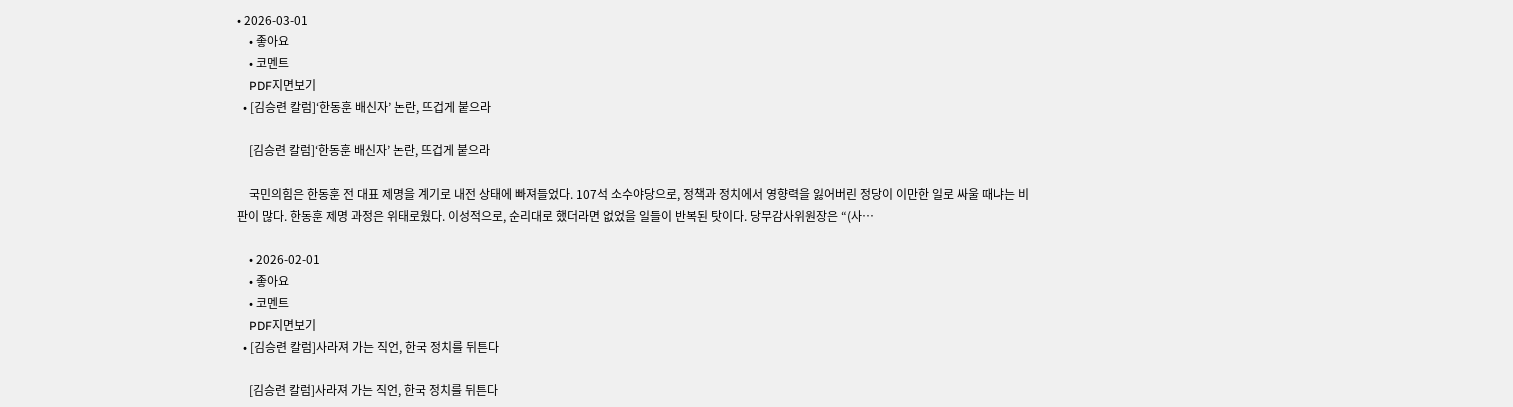• 2026-03-01
    • 좋아요
    • 코멘트
    PDF지면보기
  • [김승련 칼럼]‘한동훈 배신자’ 논란, 뜨겁게 붙으라

    [김승련 칼럼]‘한동훈 배신자’ 논란, 뜨겁게 붙으라

    국민의힘은 한동훈 전 대표 제명을 계기로 내전 상태에 빠져들었다. 107석 소수야당으로, 정책과 정치에서 영향력을 잃어버린 정당이 이만한 일로 싸울 때냐는 비판이 많다. 한동훈 제명 과정은 위태로웠다. 이성적으로, 순리대로 했더라면 없었을 일들이 반복된 탓이다. 당무감사위원장은 “(사…

    • 2026-02-01
    • 좋아요
    • 코멘트
    PDF지면보기
  • [김승련 칼럼]사라져 가는 직언, 한국 정치를 뒤튼다

    [김승련 칼럼]사라져 가는 직언, 한국 정치를 뒤튼다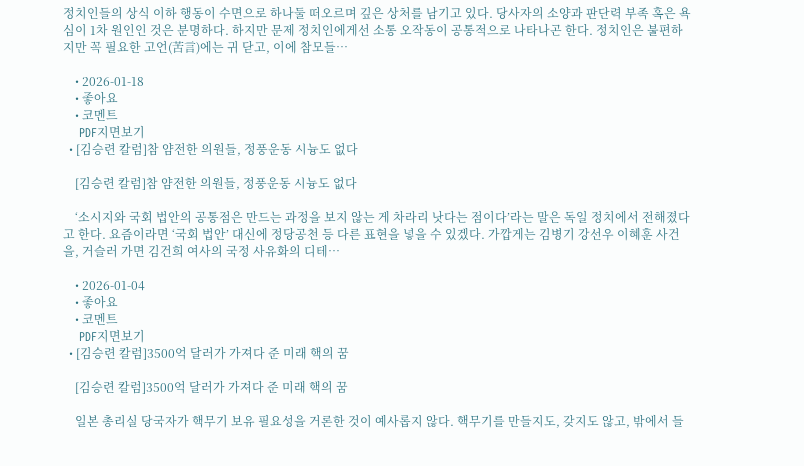정치인들의 상식 이하 행동이 수면으로 하나둘 떠오르며 깊은 상처를 남기고 있다. 당사자의 소양과 판단력 부족 혹은 욕심이 1차 원인인 것은 분명하다. 하지만 문제 정치인에게선 소통 오작동이 공통적으로 나타나곤 한다. 정치인은 불편하지만 꼭 필요한 고언(苦言)에는 귀 닫고, 이에 참모들…

    • 2026-01-18
    • 좋아요
    • 코멘트
    PDF지면보기
  • [김승련 칼럼]참 얌전한 의원들, 정풍운동 시늉도 없다

    [김승련 칼럼]참 얌전한 의원들, 정풍운동 시늉도 없다

    ‘소시지와 국회 법안의 공통점은 만드는 과정을 보지 않는 게 차라리 낫다는 점이다’라는 말은 독일 정치에서 전해졌다고 한다. 요즘이라면 ‘국회 법안’ 대신에 정당공천 등 다른 표현을 넣을 수 있겠다. 가깝게는 김병기 강선우 이혜훈 사건을, 거슬러 가면 김건희 여사의 국정 사유화의 디테…

    • 2026-01-04
    • 좋아요
    • 코멘트
    PDF지면보기
  • [김승련 칼럼]3500억 달러가 가져다 준 미래 핵의 꿈

    [김승련 칼럼]3500억 달러가 가져다 준 미래 핵의 꿈

    일본 총리실 당국자가 핵무기 보유 필요성을 거론한 것이 예사롭지 않다. 핵무기를 만들지도, 갖지도 않고, 밖에서 들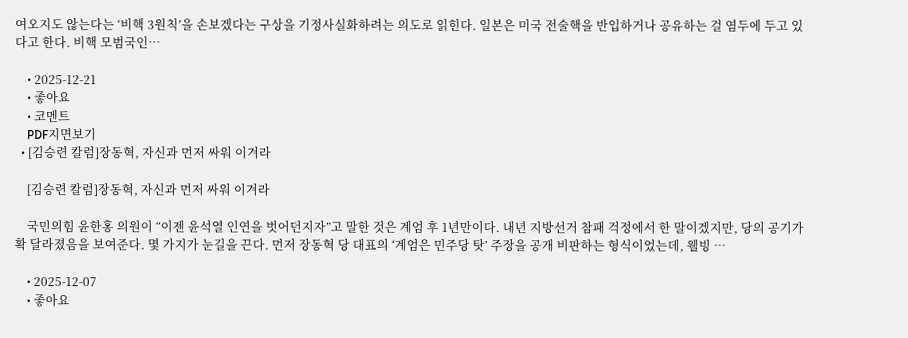여오지도 않는다는 ‘비핵 3원칙’을 손보겠다는 구상을 기정사실화하려는 의도로 읽힌다. 일본은 미국 전술핵을 반입하거나 공유하는 걸 염두에 두고 있다고 한다. 비핵 모범국인…

    • 2025-12-21
    • 좋아요
    • 코멘트
    PDF지면보기
  • [김승련 칼럼]장동혁, 자신과 먼저 싸워 이겨라

    [김승련 칼럼]장동혁, 자신과 먼저 싸워 이겨라

    국민의힘 윤한홍 의원이 “이젠 윤석열 인연을 벗어던지자”고 말한 것은 계엄 후 1년만이다. 내년 지방선거 참패 걱정에서 한 말이겠지만, 당의 공기가 확 달라졌음을 보여준다. 몇 가지가 눈길을 끈다. 먼저 장동혁 당 대표의 ‘계엄은 민주당 탓’ 주장을 공개 비판하는 형식이었는데, 웰빙 …

    • 2025-12-07
    • 좋아요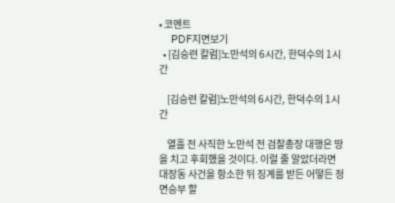• 코멘트
    PDF지면보기
  • [김승련 칼럼]노만석의 6시간, 한덕수의 1시간

    [김승련 칼럼]노만석의 6시간, 한덕수의 1시간

    열흘 전 사직한 노만석 전 검찰총장 대행은 땅을 치고 후회했을 것이다. 이럴 줄 알았더라면 대장동 사건을 항소한 뒤 징계를 받든 어떻든 정면승부 할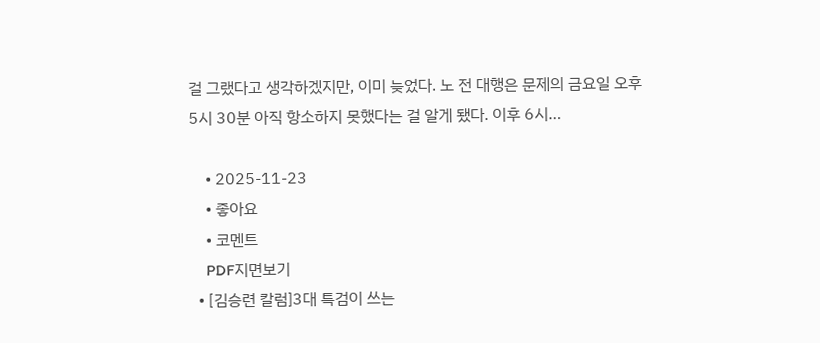걸 그랬다고 생각하겠지만, 이미 늦었다. 노 전 대행은 문제의 금요일 오후 5시 30분 아직 항소하지 못했다는 걸 알게 됐다. 이후 6시…

    • 2025-11-23
    • 좋아요
    • 코멘트
    PDF지면보기
  • [김승련 칼럼]3대 특검이 쓰는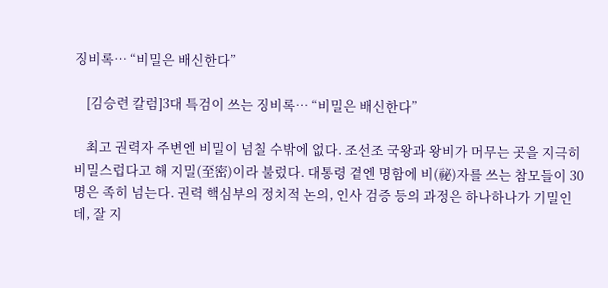징비록… “비밀은 배신한다”

    [김승련 칼럼]3대 특검이 쓰는 징비록… “비밀은 배신한다”

    최고 권력자 주변엔 비밀이 넘칠 수밖에 없다. 조선조 국왕과 왕비가 머무는 곳을 지극히 비밀스럽다고 해 지밀(至密)이라 불렀다. 대통령 곁엔 명함에 비(祕)자를 쓰는 참모들이 30명은 족히 넘는다. 권력 핵심부의 정치적 논의, 인사 검증 등의 과정은 하나하나가 기밀인데, 잘 지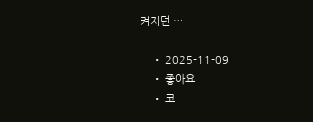켜지던 …

    • 2025-11-09
    • 좋아요
    • 코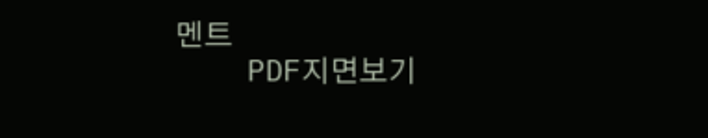멘트
    PDF지면보기